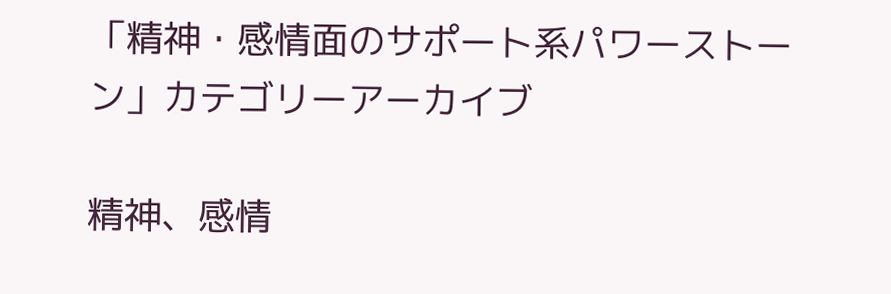「精神・感情面のサポート系パワーストーン」カテゴリーアーカイブ

精神、感情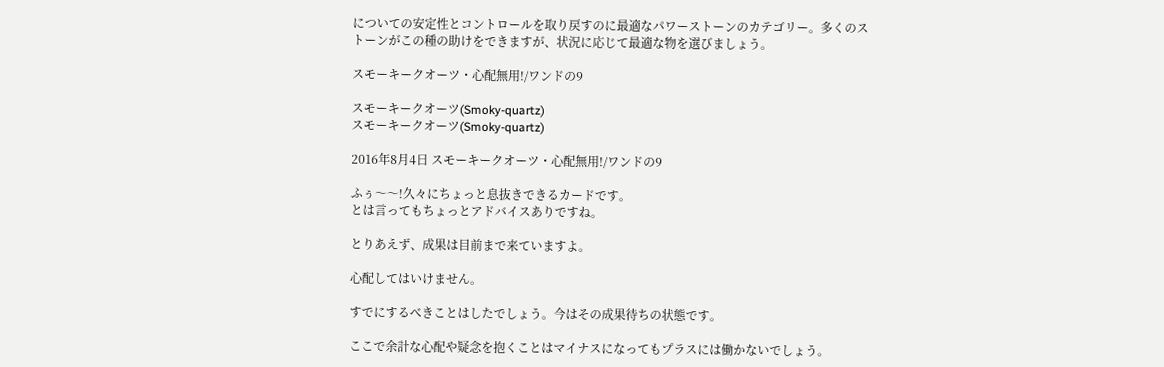についての安定性とコントロールを取り戻すのに最適なパワーストーンのカテゴリー。多くのストーンがこの種の助けをできますが、状況に応じて最適な物を選びましょう。

スモーキークオーツ・心配無用!/ワンドの9

スモーキークオーツ(Smoky-quartz)
スモーキークオーツ(Smoky-quartz)

2016年8月4日 スモーキークオーツ・心配無用!/ワンドの9

ふぅ〜〜!久々にちょっと息抜きできるカードです。
とは言ってもちょっとアドバイスありですね。

とりあえず、成果は目前まで来ていますよ。

心配してはいけません。

すでにするべきことはしたでしょう。今はその成果待ちの状態です。

ここで余計な心配や疑念を抱くことはマイナスになってもプラスには働かないでしょう。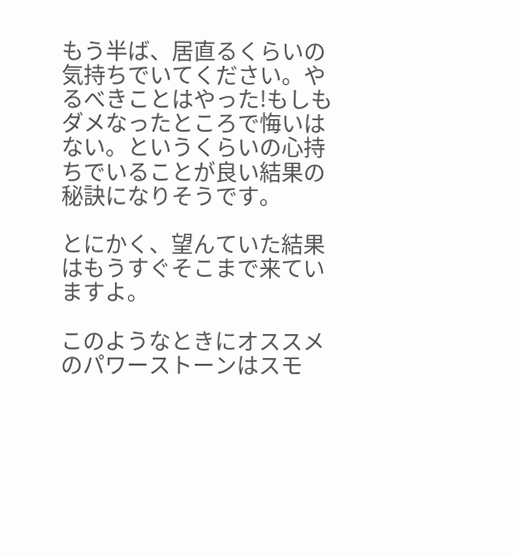もう半ば、居直るくらいの気持ちでいてください。やるべきことはやった!もしもダメなったところで悔いはない。というくらいの心持ちでいることが良い結果の秘訣になりそうです。

とにかく、望んていた結果はもうすぐそこまで来ていますよ。

このようなときにオススメのパワーストーンはスモ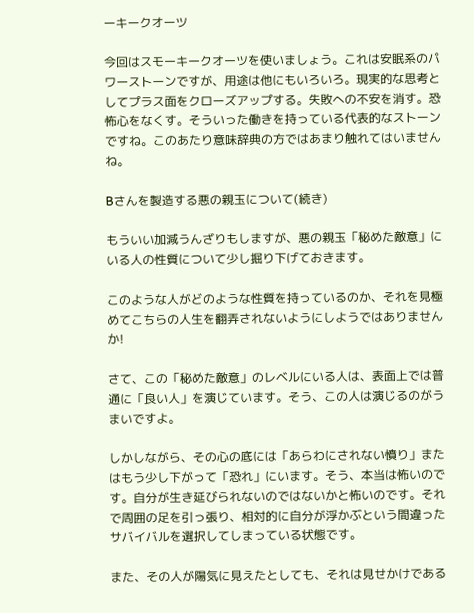ーキークオーツ

今回はスモーキークオーツを使いましょう。これは安眠系のパワーストーンですが、用途は他にもいろいろ。現実的な思考としてプラス面をクローズアップする。失敗への不安を消す。恐怖心をなくす。そういった働きを持っている代表的なストーンですね。このあたり意味辞典の方ではあまり触れてはいませんね。

Bさんを製造する悪の親玉について(続き)

もういい加減うんざりもしますが、悪の親玉「秘めた敵意」にいる人の性質について少し掘り下げておきます。

このような人がどのような性質を持っているのか、それを見極めてこちらの人生を翻弄されないようにしようではありませんか!

さて、この「秘めた敵意」のレベルにいる人は、表面上では普通に「良い人」を演じています。そう、この人は演じるのがうまいですよ。

しかしながら、その心の底には「あらわにされない憤り」またはもう少し下がって「恐れ」にいます。そう、本当は怖いのです。自分が生き延びられないのではないかと怖いのです。それで周囲の足を引っ張り、相対的に自分が浮かぶという間違ったサバイバルを選択してしまっている状態です。

また、その人が陽気に見えたとしても、それは見せかけである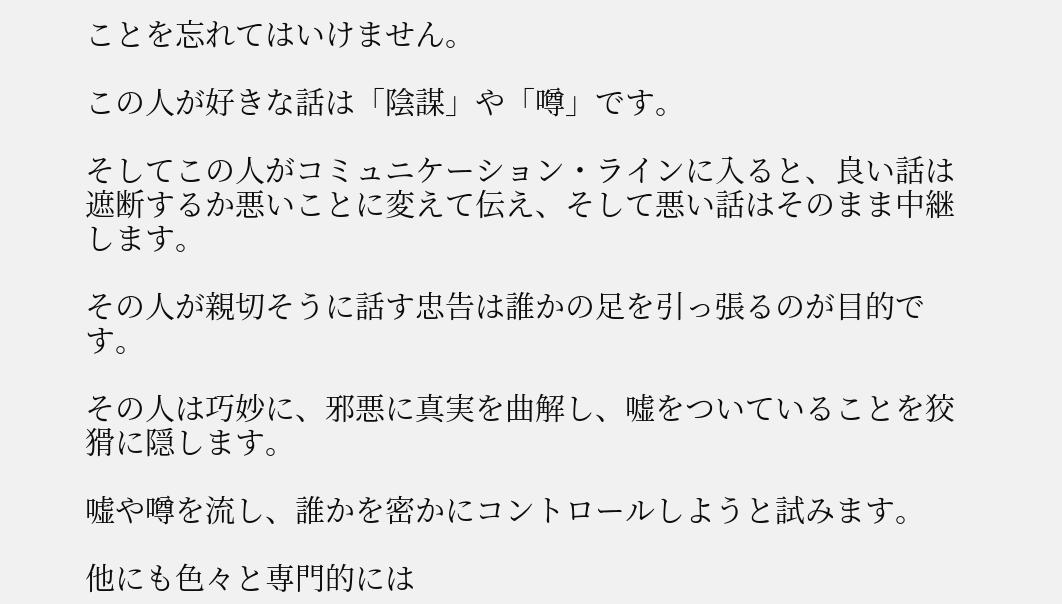ことを忘れてはいけません。

この人が好きな話は「陰謀」や「噂」です。

そしてこの人がコミュニケーション・ラインに入ると、良い話は遮断するか悪いことに変えて伝え、そして悪い話はそのまま中継します。

その人が親切そうに話す忠告は誰かの足を引っ張るのが目的です。

その人は巧妙に、邪悪に真実を曲解し、嘘をついていることを狡猾に隠します。

嘘や噂を流し、誰かを密かにコントロールしようと試みます。

他にも色々と専門的には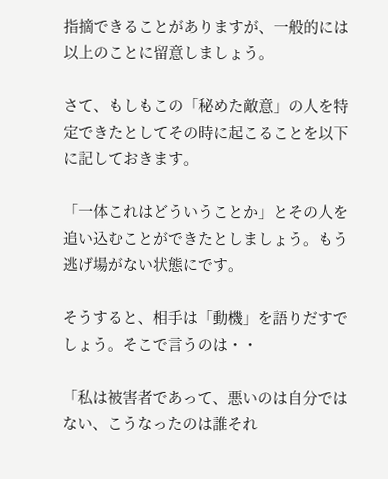指摘できることがありますが、一般的には以上のことに留意しましょう。

さて、もしもこの「秘めた敵意」の人を特定できたとしてその時に起こることを以下に記しておきます。

「一体これはどういうことか」とその人を追い込むことができたとしましょう。もう逃げ場がない状態にです。

そうすると、相手は「動機」を語りだすでしょう。そこで言うのは・・

「私は被害者であって、悪いのは自分ではない、こうなったのは誰それ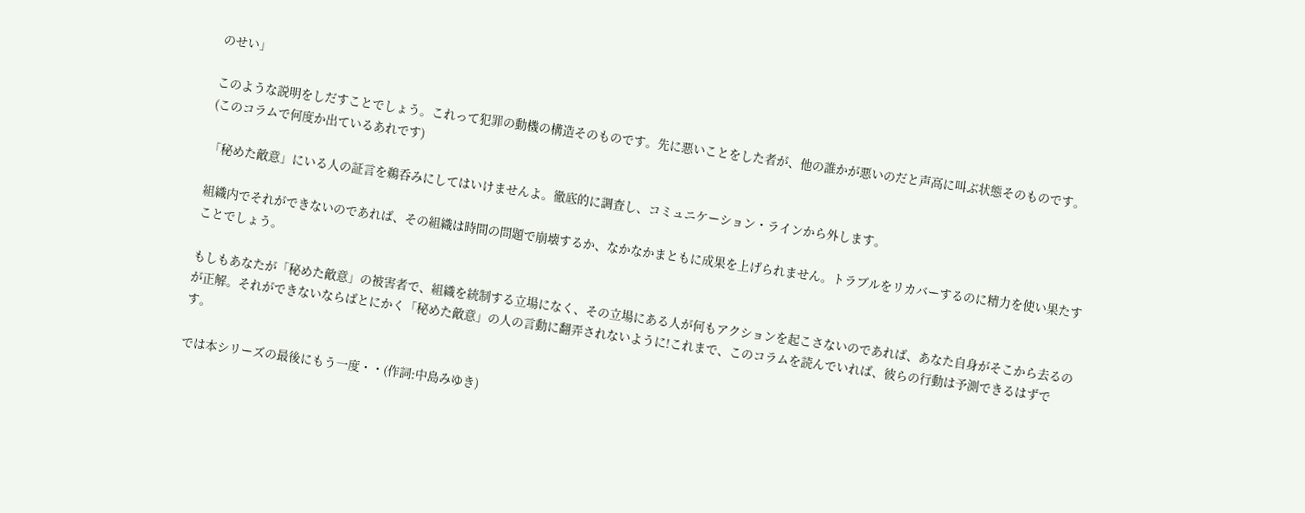のせい」

このような説明をしだすことでしょう。これって犯罪の動機の構造そのものです。先に悪いことをした者が、他の誰かが悪いのだと声高に叫ぶ状態そのものです。(このコラムで何度か出ているあれです)

「秘めた敵意」にいる人の証言を鵜呑みにしてはいけませんよ。徹底的に調査し、コミュニケーション・ラインから外します。

組織内でそれができないのであれば、その組織は時間の問題で崩壊するか、なかなかまともに成果を上げられません。トラブルをリカバーするのに精力を使い果たすことでしょう。

もしもあなたが「秘めた敵意」の被害者で、組織を統制する立場になく、その立場にある人が何もアクションを起こさないのであれば、あなた自身がそこから去るのが正解。それができないならばとにかく「秘めた敵意」の人の言動に翻弄されないように!これまで、このコラムを読んでいれば、彼らの行動は予測できるはずです。

では本シリーズの最後にもう一度・・(作詞:中島みゆき)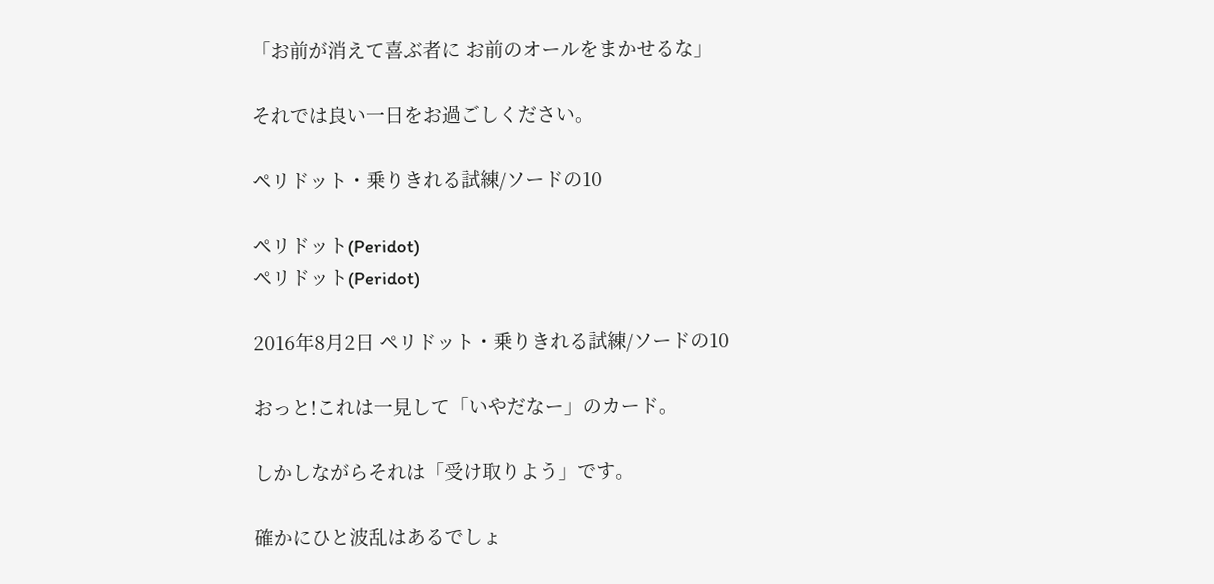「お前が消えて喜ぶ者に お前のオールをまかせるな」

それでは良い一日をお過ごしください。

ペリドット・乗りきれる試練/ソードの10

ペリドット(Peridot)
ペリドット(Peridot)

2016年8月2日 ペリドット・乗りきれる試練/ソードの10

おっと!これは一見して「いやだなー」のカード。

しかしながらそれは「受け取りよう」です。

確かにひと波乱はあるでしょ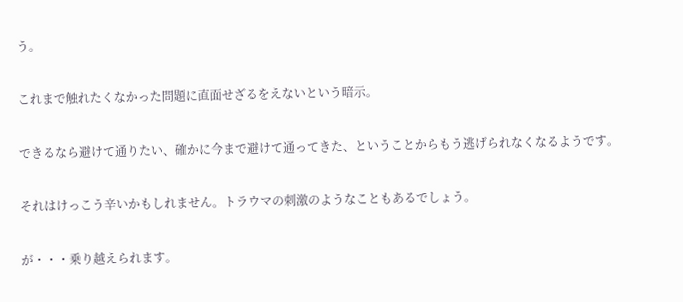う。

これまで触れたくなかった問題に直面せざるをえないという暗示。

できるなら避けて通りたい、確かに今まで避けて通ってきた、ということからもう逃げられなくなるようです。

それはけっこう辛いかもしれません。トラウマの刺激のようなこともあるでしょう。

が・・・乗り越えられます。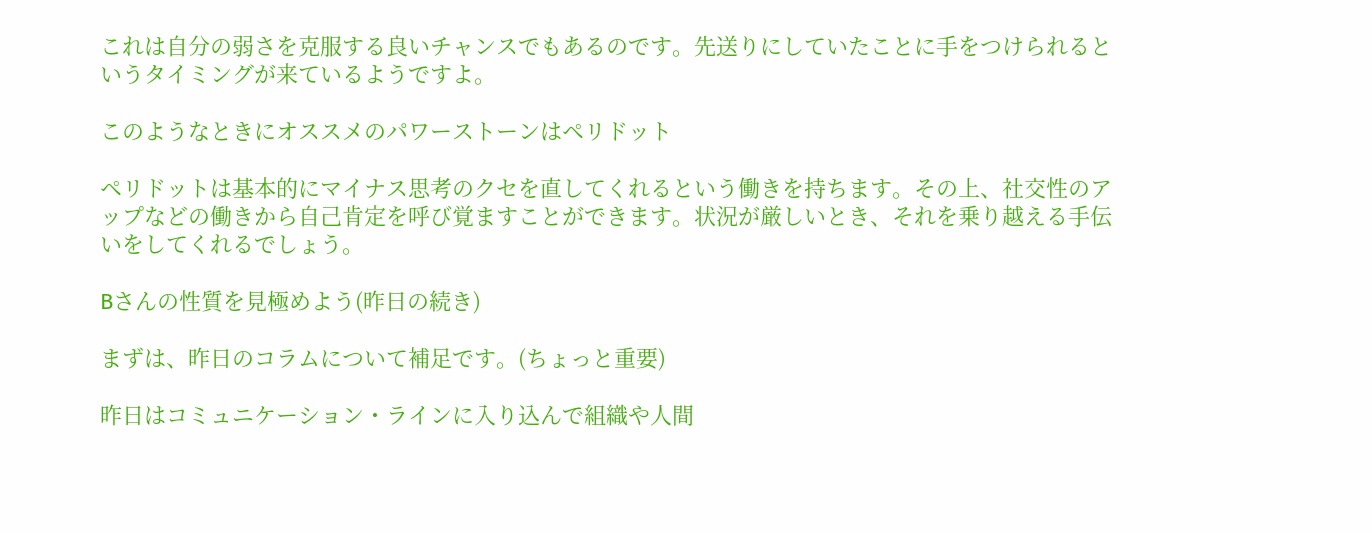これは自分の弱さを克服する良いチャンスでもあるのです。先送りにしていたことに手をつけられるというタイミングが来ているようですよ。

このようなときにオススメのパワーストーンはペリドット

ペリドットは基本的にマイナス思考のクセを直してくれるという働きを持ちます。その上、社交性のアップなどの働きから自己肯定を呼び覚ますことができます。状況が厳しいとき、それを乗り越える手伝いをしてくれるでしょう。

Bさんの性質を見極めよう(昨日の続き)

まずは、昨日のコラムについて補足です。(ちょっと重要)

昨日はコミュニケーション・ラインに入り込んで組織や人間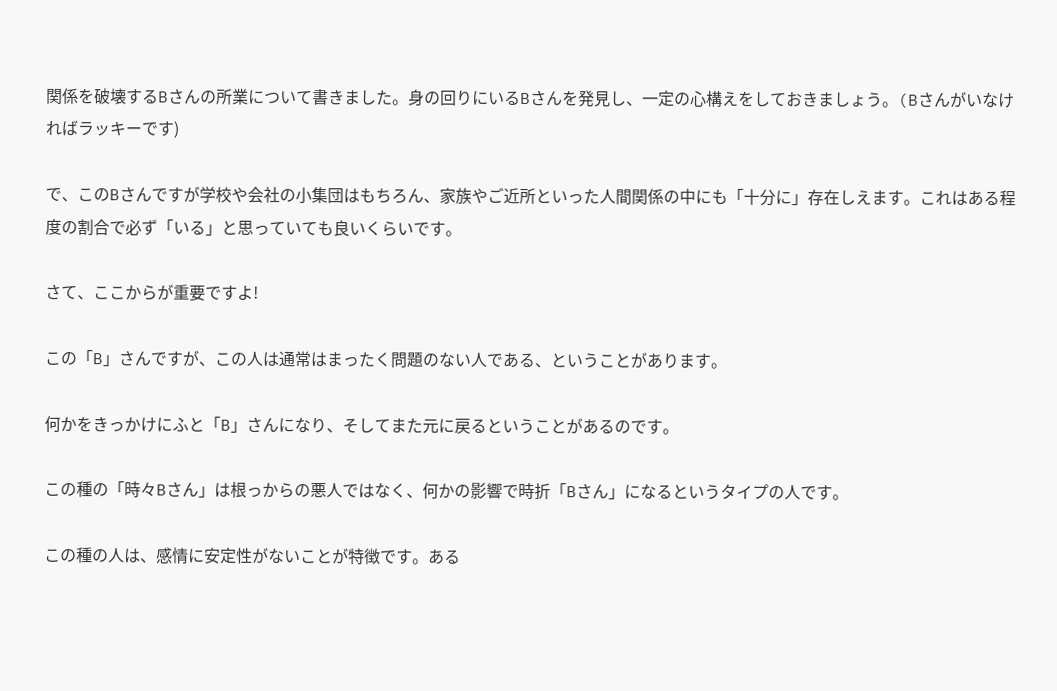関係を破壊するBさんの所業について書きました。身の回りにいるBさんを発見し、一定の心構えをしておきましょう。(Bさんがいなければラッキーです)

で、このBさんですが学校や会社の小集団はもちろん、家族やご近所といった人間関係の中にも「十分に」存在しえます。これはある程度の割合で必ず「いる」と思っていても良いくらいです。

さて、ここからが重要ですよ!

この「B」さんですが、この人は通常はまったく問題のない人である、ということがあります。

何かをきっかけにふと「B」さんになり、そしてまた元に戻るということがあるのです。

この種の「時々Bさん」は根っからの悪人ではなく、何かの影響で時折「Bさん」になるというタイプの人です。

この種の人は、感情に安定性がないことが特徴です。ある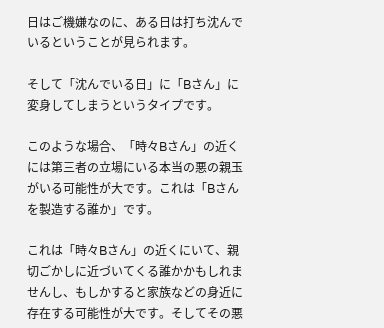日はご機嫌なのに、ある日は打ち沈んでいるということが見られます。

そして「沈んでいる日」に「Bさん」に変身してしまうというタイプです。

このような場合、「時々Bさん」の近くには第三者の立場にいる本当の悪の親玉がいる可能性が大です。これは「Bさんを製造する誰か」です。

これは「時々Bさん」の近くにいて、親切ごかしに近づいてくる誰かかもしれませんし、もしかすると家族などの身近に存在する可能性が大です。そしてその悪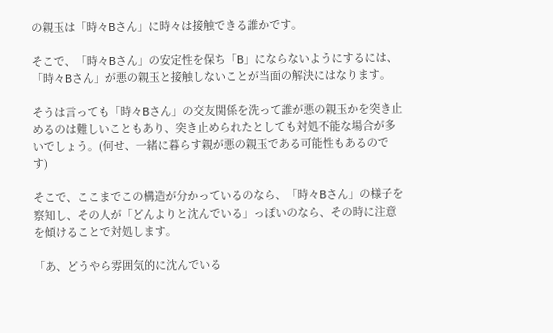の親玉は「時々Bさん」に時々は接触できる誰かです。

そこで、「時々Bさん」の安定性を保ち「B」にならないようにするには、「時々Bさん」が悪の親玉と接触しないことが当面の解決にはなります。

そうは言っても「時々Bさん」の交友関係を洗って誰が悪の親玉かを突き止めるのは難しいこともあり、突き止められたとしても対処不能な場合が多いでしょう。(何せ、一緒に暮らす親が悪の親玉である可能性もあるのです)

そこで、ここまでこの構造が分かっているのなら、「時々Bさん」の様子を察知し、その人が「どんよりと沈んでいる」っぽいのなら、その時に注意を傾けることで対処します。

「あ、どうやら雰囲気的に沈んでいる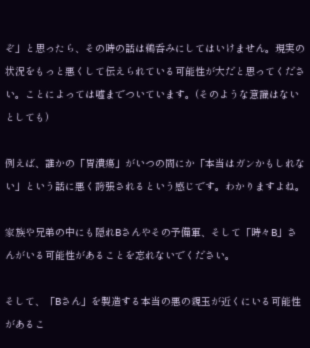ぞ」と思ったら、その時の話は鵜呑みにしてはいけません。現実の状況をもっと悪くして伝えられている可能性が大だと思ってください。ことによっては嘘までついています。(そのような意識はないとしても)

例えば、誰かの「胃潰瘍」がいつの間にか「本当はガンかもしれない」という話に悪く誇張されるという感じです。わかりますよね。

家族や兄弟の中にも隠れBさんやその予備軍、そして「時々B」さんがいる可能性があることを忘れないでください。

そして、「Bさん」を製造する本当の悪の親玉が近くにいる可能性があるこ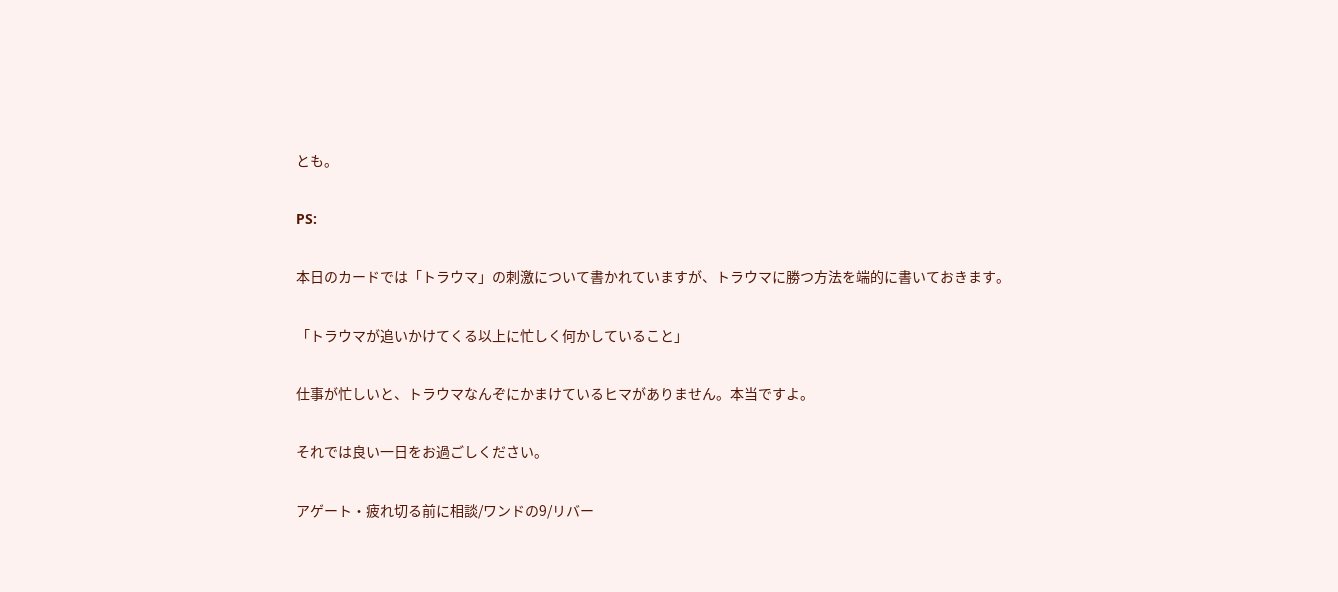とも。

PS:

本日のカードでは「トラウマ」の刺激について書かれていますが、トラウマに勝つ方法を端的に書いておきます。

「トラウマが追いかけてくる以上に忙しく何かしていること」

仕事が忙しいと、トラウマなんぞにかまけているヒマがありません。本当ですよ。

それでは良い一日をお過ごしください。

アゲート・疲れ切る前に相談/ワンドの9/リバー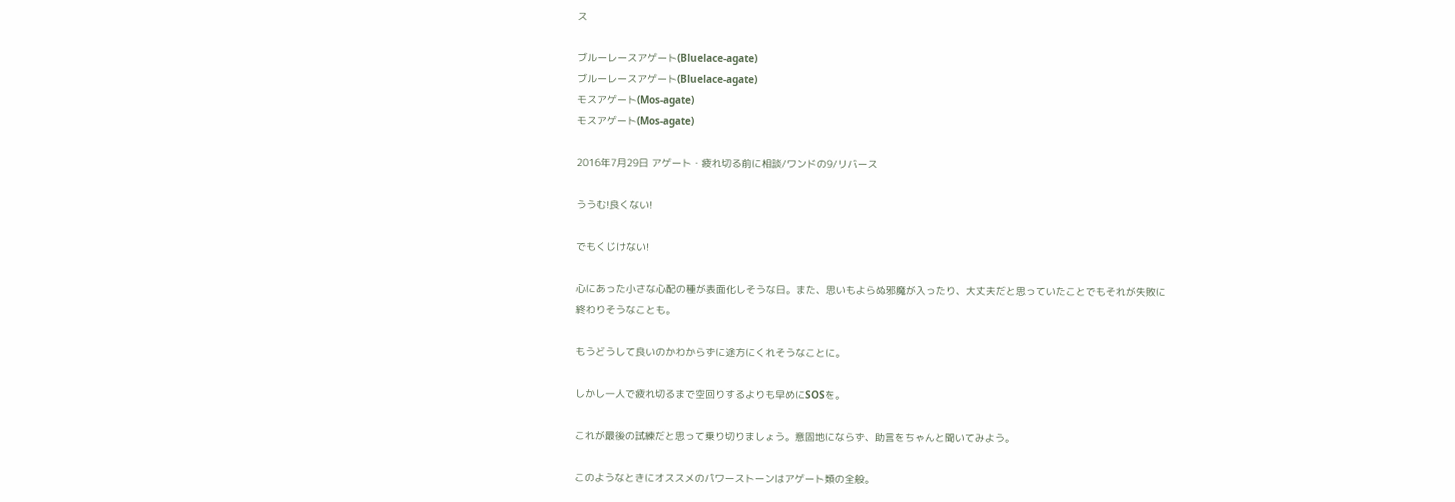ス

ブルーレースアゲート(Bluelace-agate)
ブルーレースアゲート(Bluelace-agate)
モスアゲート(Mos-agate)
モスアゲート(Mos-agate)

2016年7月29日 アゲート・疲れ切る前に相談/ワンドの9/リバース

ううむ!良くない!

でもくじけない!

心にあった小さな心配の種が表面化しそうな日。また、思いもよらぬ邪魔が入ったり、大丈夫だと思っていたことでもそれが失敗に終わりそうなことも。

もうどうして良いのかわからずに途方にくれそうなことに。

しかし一人で疲れ切るまで空回りするよりも早めにSOSを。

これが最後の試練だと思って乗り切りましょう。意固地にならず、助言をちゃんと聞いてみよう。

このようなときにオススメのパワーストーンはアゲート類の全般。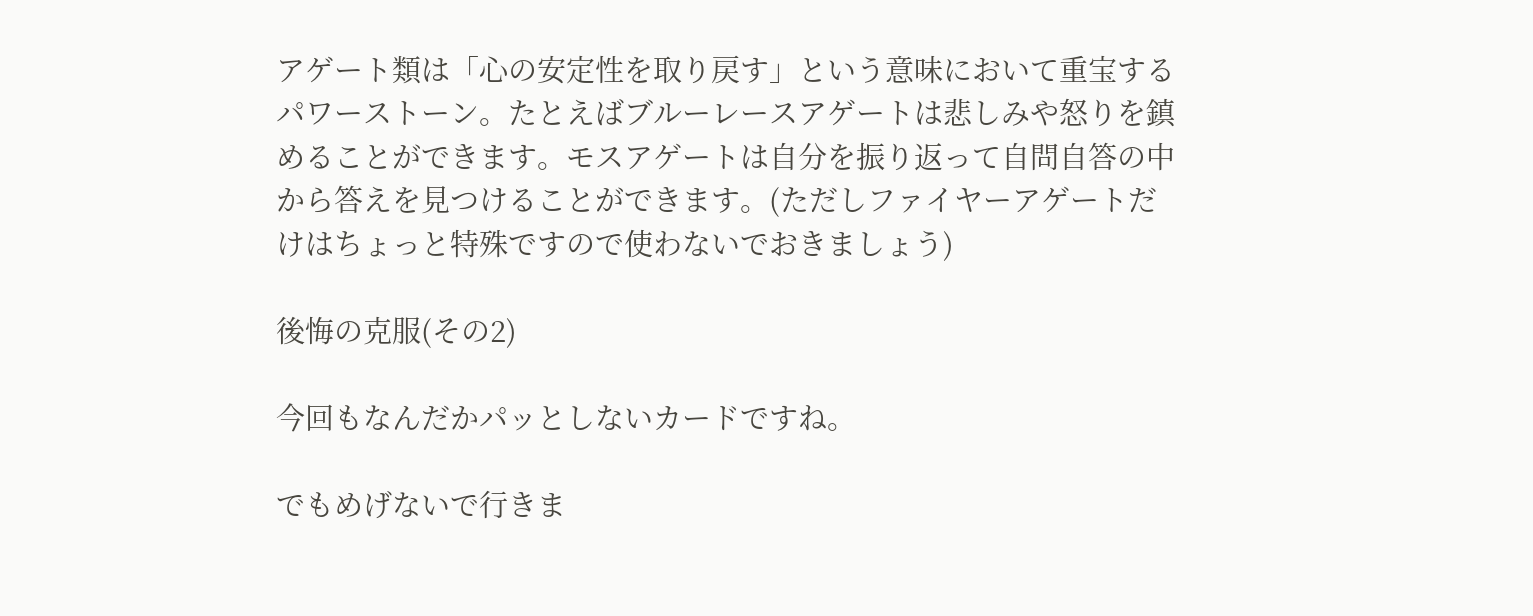アゲート類は「心の安定性を取り戻す」という意味において重宝するパワーストーン。たとえばブルーレースアゲートは悲しみや怒りを鎮めることができます。モスアゲートは自分を振り返って自問自答の中から答えを見つけることができます。(ただしファイヤーアゲートだけはちょっと特殊ですので使わないでおきましょう)

後悔の克服(その2)

今回もなんだかパッとしないカードですね。

でもめげないで行きま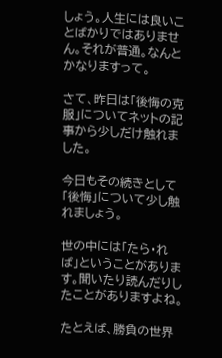しょう。人生には良いことばかりではありません。それが普通。なんとかなりますって。

さて、昨日は「後悔の克服」についてネットの記事から少しだけ触れました。

今日もその続きとして「後悔」について少し触れましょう。

世の中には「たら・れば」ということがあります。聞いたり読んだりしたことがありますよね。

たとえば、勝負の世界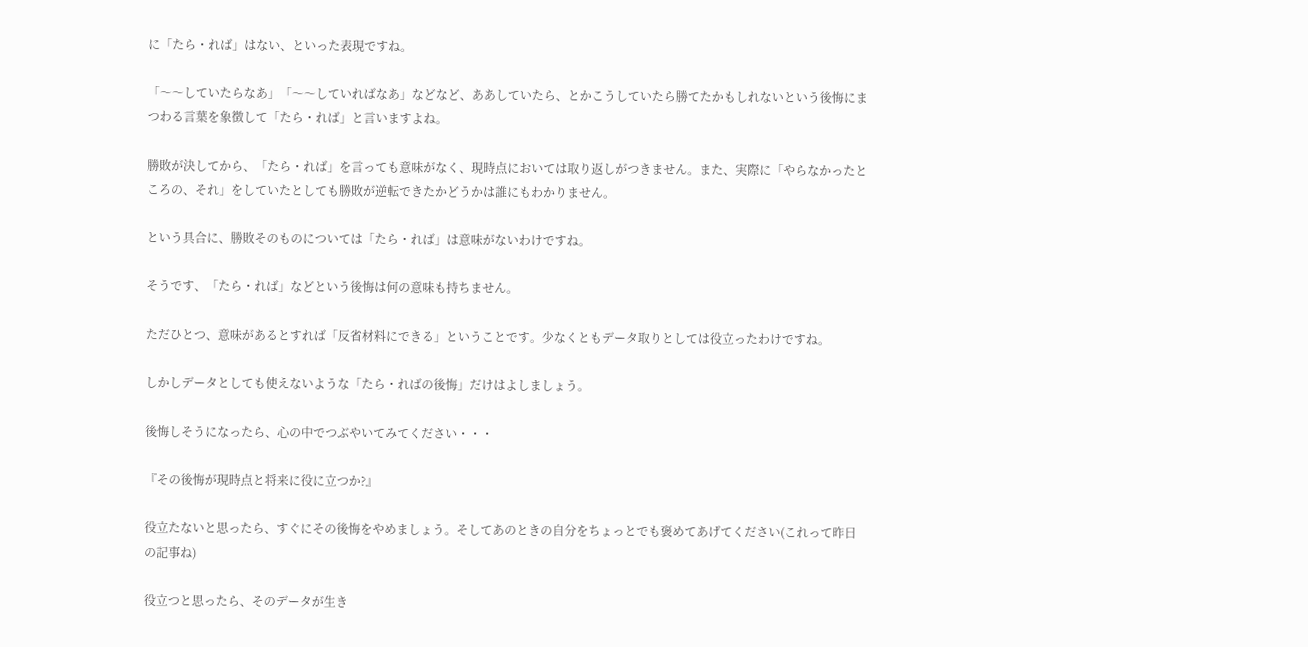に「たら・れば」はない、といった表現ですね。

「〜〜していたらなあ」「〜〜していればなあ」などなど、ああしていたら、とかこうしていたら勝てたかもしれないという後悔にまつわる言葉を象徴して「たら・れば」と言いますよね。

勝敗が決してから、「たら・れば」を言っても意味がなく、現時点においては取り返しがつきません。また、実際に「やらなかったところの、それ」をしていたとしても勝敗が逆転できたかどうかは誰にもわかりません。

という具合に、勝敗そのものについては「たら・れば」は意味がないわけですね。

そうです、「たら・れば」などという後悔は何の意味も持ちません。

ただひとつ、意味があるとすれば「反省材料にできる」ということです。少なくともデータ取りとしては役立ったわけですね。

しかしデータとしても使えないような「たら・ればの後悔」だけはよしましょう。

後悔しそうになったら、心の中でつぶやいてみてください・・・

『その後悔が現時点と将来に役に立つか?』

役立たないと思ったら、すぐにその後悔をやめましょう。そしてあのときの自分をちょっとでも褒めてあげてください(これって昨日の記事ね)

役立つと思ったら、そのデータが生き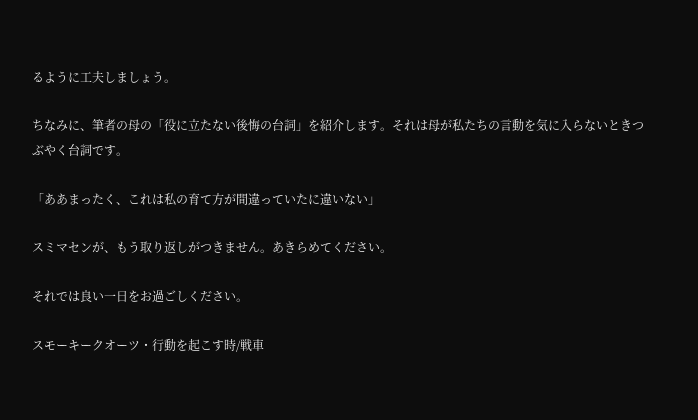るように工夫しましょう。

ちなみに、筆者の母の「役に立たない後悔の台詞」を紹介します。それは母が私たちの言動を気に入らないときつぶやく台詞です。

「ああまったく、これは私の育て方が間違っていたに違いない」

スミマセンが、もう取り返しがつきません。あきらめてください。

それでは良い一日をお過ごしください。

スモーキークオーツ・行動を起こす時/戦車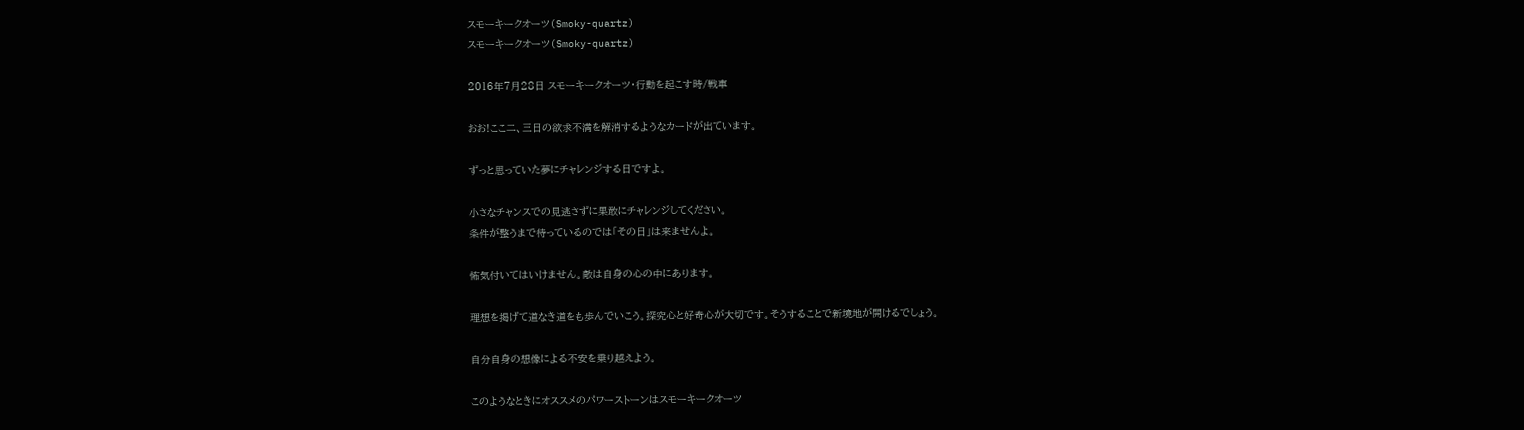スモーキークオーツ(Smoky-quartz)
スモーキークオーツ(Smoky-quartz)

2016年7月28日 スモーキークオーツ・行動を起こす時/戦車

おお!ここ二、三日の欲求不満を解消するようなカードが出ています。

ずっと思っていた夢にチャレンジする日ですよ。

小さなチャンスでの見逃さずに果敢にチャレンジしてください。
条件が整うまで待っているのでは「その日」は来ませんよ。

怖気付いてはいけません。敵は自身の心の中にあります。

理想を掲げて道なき道をも歩んでいこう。探究心と好奇心が大切です。そうすることで新境地が開けるでしょう。

自分自身の想像による不安を乗り越えよう。

このようなときにオススメのパワーストーンはスモーキークオーツ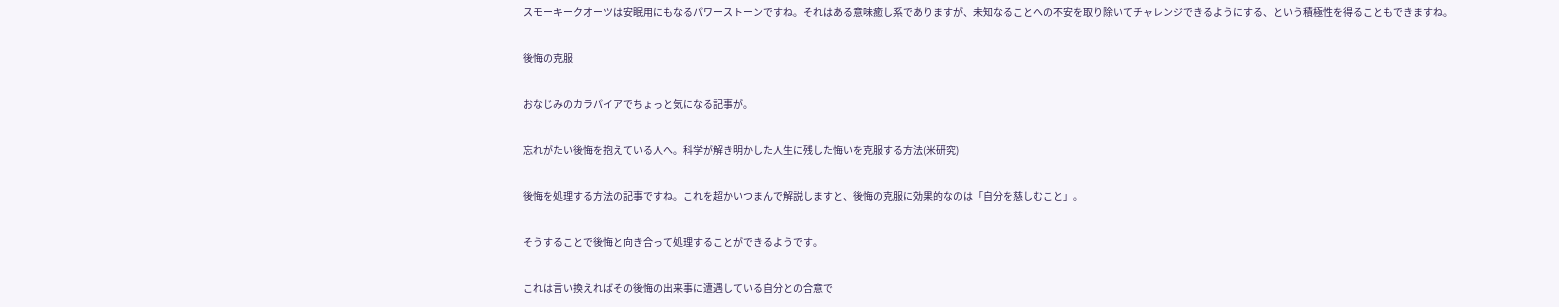スモーキークオーツは安眠用にもなるパワーストーンですね。それはある意味癒し系でありますが、未知なることへの不安を取り除いてチャレンジできるようにする、という積極性を得ることもできますね。

後悔の克服

おなじみのカラパイアでちょっと気になる記事が。

忘れがたい後悔を抱えている人へ。科学が解き明かした人生に残した悔いを克服する方法(米研究)

後悔を処理する方法の記事ですね。これを超かいつまんで解説しますと、後悔の克服に効果的なのは「自分を慈しむこと」。

そうすることで後悔と向き合って処理することができるようです。

これは言い換えればその後悔の出来事に遭遇している自分との合意で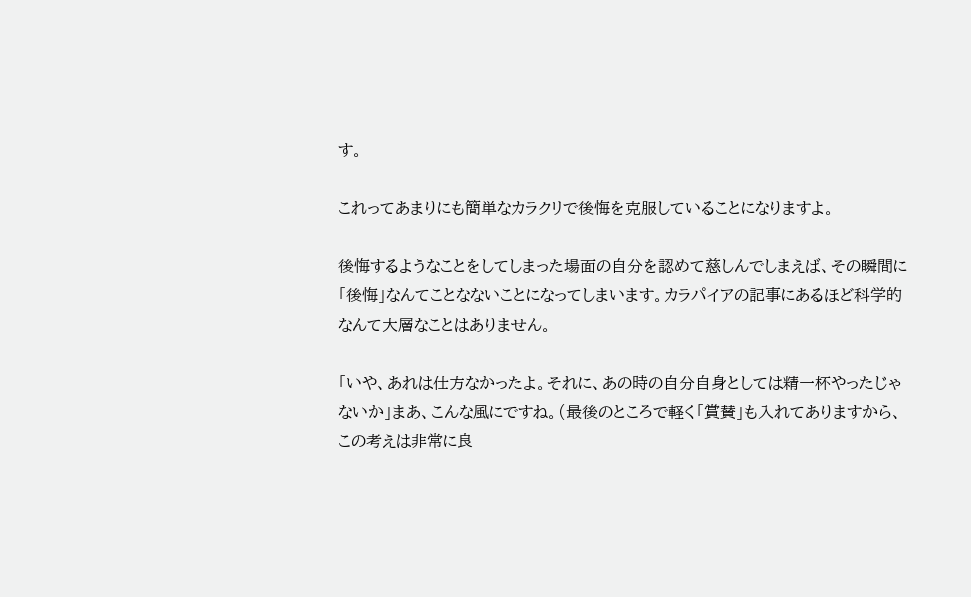す。

これってあまりにも簡単なカラクリで後悔を克服していることになりますよ。

後悔するようなことをしてしまった場面の自分を認めて慈しんでしまえば、その瞬間に「後悔」なんてことなないことになってしまいます。カラパイアの記事にあるほど科学的なんて大層なことはありません。

「いや、あれは仕方なかったよ。それに、あの時の自分自身としては精一杯やったじゃないか」まあ、こんな風にですね。(最後のところで軽く「賞賛」も入れてありますから、この考えは非常に良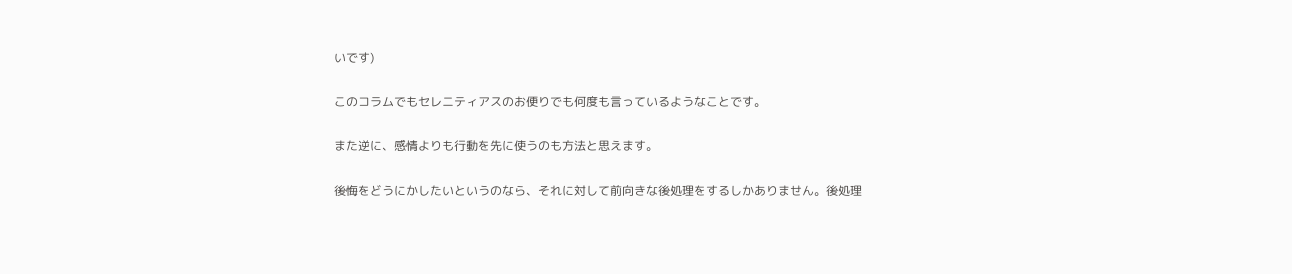いです)

このコラムでもセレニティアスのお便りでも何度も言っているようなことです。

また逆に、感情よりも行動を先に使うのも方法と思えます。

後悔をどうにかしたいというのなら、それに対して前向きな後処理をするしかありません。後処理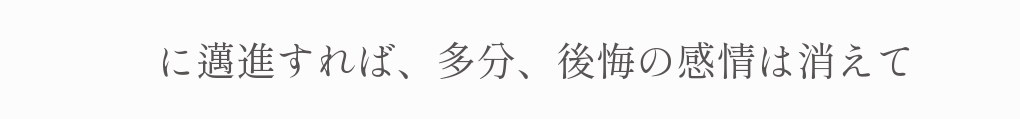に邁進すれば、多分、後悔の感情は消えて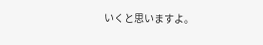いくと思いますよ。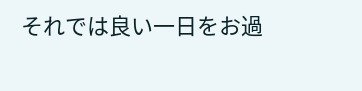それでは良い一日をお過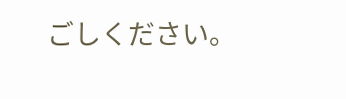ごしください。